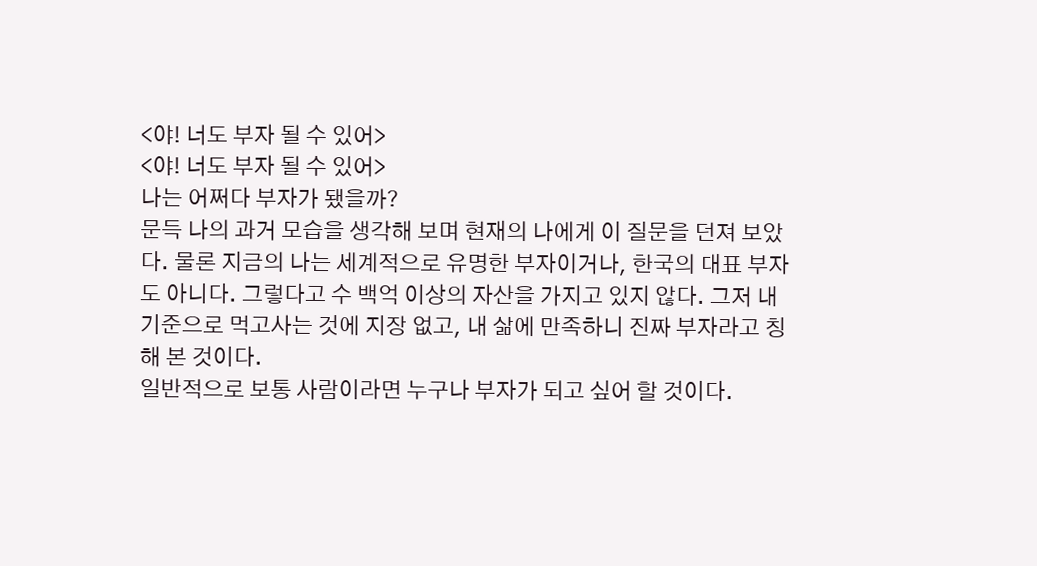<야! 너도 부자 될 수 있어>
<야! 너도 부자 될 수 있어>
나는 어쩌다 부자가 됐을까?
문득 나의 과거 모습을 생각해 보며 현재의 나에게 이 질문을 던져 보았다. 물론 지금의 나는 세계적으로 유명한 부자이거나, 한국의 대표 부자도 아니다. 그렇다고 수 백억 이상의 자산을 가지고 있지 않다. 그저 내 기준으로 먹고사는 것에 지장 없고, 내 삶에 만족하니 진짜 부자라고 칭해 본 것이다.
일반적으로 보통 사람이라면 누구나 부자가 되고 싶어 할 것이다.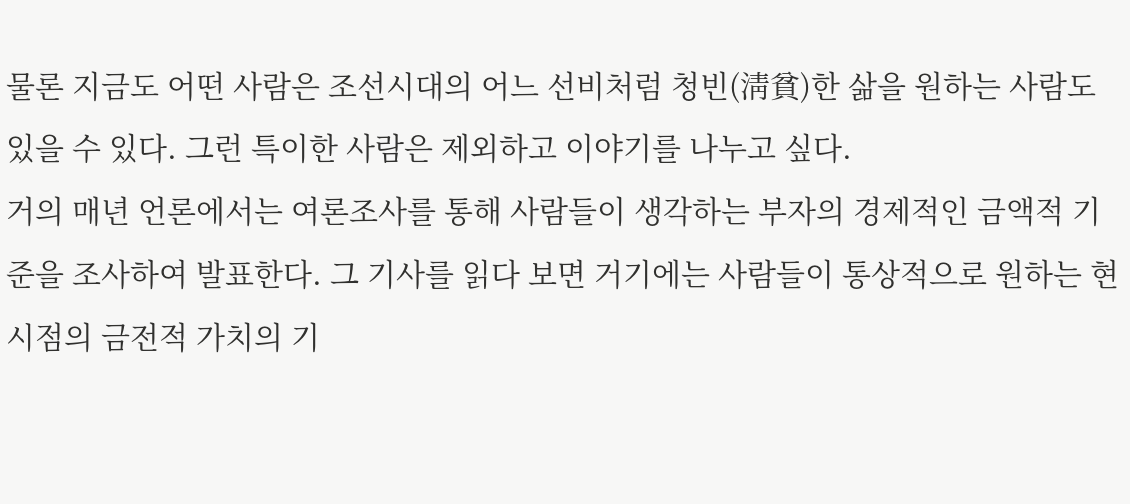물론 지금도 어떤 사람은 조선시대의 어느 선비처럼 청빈(淸貧)한 삶을 원하는 사람도 있을 수 있다. 그런 특이한 사람은 제외하고 이야기를 나누고 싶다.
거의 매년 언론에서는 여론조사를 통해 사람들이 생각하는 부자의 경제적인 금액적 기준을 조사하여 발표한다. 그 기사를 읽다 보면 거기에는 사람들이 통상적으로 원하는 현시점의 금전적 가치의 기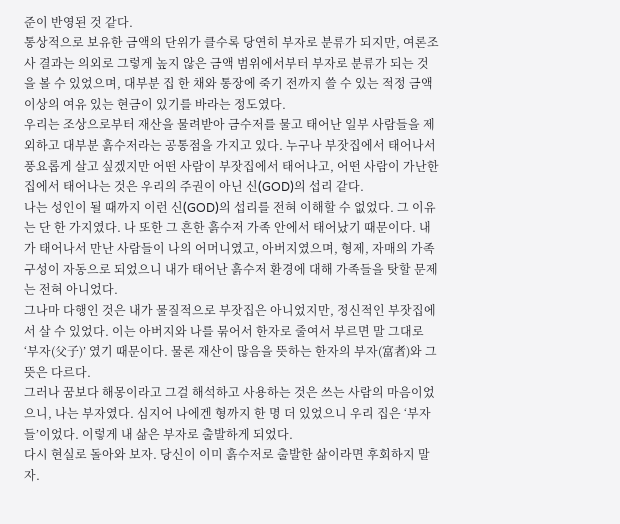준이 반영된 것 같다.
통상적으로 보유한 금액의 단위가 클수록 당연히 부자로 분류가 되지만, 여론조사 결과는 의외로 그렇게 높지 않은 금액 범위에서부터 부자로 분류가 되는 것을 볼 수 있었으며, 대부분 집 한 채와 통장에 죽기 전까지 쓸 수 있는 적정 금액 이상의 여유 있는 현금이 있기를 바라는 정도였다.
우리는 조상으로부터 재산을 물려받아 금수저를 물고 태어난 일부 사람들을 제외하고 대부분 흙수저라는 공통점을 가지고 있다. 누구나 부잣집에서 태어나서 풍요롭게 살고 싶겠지만 어떤 사람이 부잣집에서 태어나고, 어떤 사람이 가난한 집에서 태어나는 것은 우리의 주권이 아닌 신(GOD)의 섭리 같다.
나는 성인이 될 때까지 이런 신(GOD)의 섭리를 전혀 이해할 수 없었다. 그 이유는 단 한 가지였다. 나 또한 그 흔한 흙수저 가족 안에서 태어났기 때문이다. 내가 태어나서 만난 사람들이 나의 어머니였고, 아버지였으며, 형제, 자매의 가족 구성이 자동으로 되었으니 내가 태어난 흙수저 환경에 대해 가족들을 탓할 문제는 전혀 아니었다.
그나마 다행인 것은 내가 물질적으로 부잣집은 아니었지만, 정신적인 부잣집에서 살 수 있었다. 이는 아버지와 나를 묶어서 한자로 줄여서 부르면 말 그대로 ‘부자(父子)’ 였기 때문이다. 물론 재산이 많음을 뜻하는 한자의 부자(富者)와 그 뜻은 다르다.
그러나 꿈보다 해몽이라고 그걸 해석하고 사용하는 것은 쓰는 사람의 마음이었으니, 나는 부자였다. 심지어 나에겐 형까지 한 명 더 있었으니 우리 집은 ‘부자들’이었다. 이렇게 내 삶은 부자로 출발하게 되었다.
다시 현실로 돌아와 보자. 당신이 이미 흙수저로 출발한 삶이라면 후회하지 말자.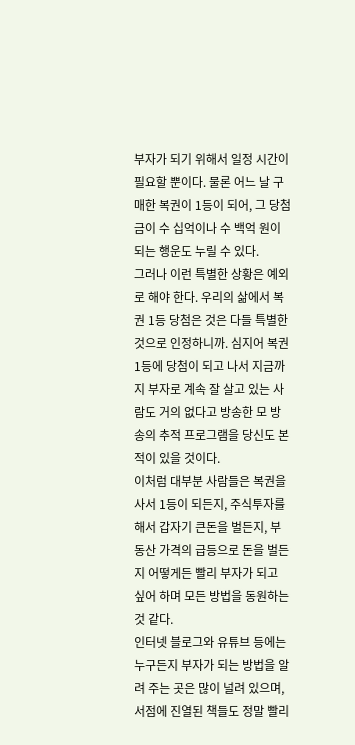부자가 되기 위해서 일정 시간이 필요할 뿐이다. 물론 어느 날 구매한 복권이 1등이 되어, 그 당첨금이 수 십억이나 수 백억 원이 되는 행운도 누릴 수 있다.
그러나 이런 특별한 상황은 예외로 해야 한다. 우리의 삶에서 복권 1등 당첨은 것은 다들 특별한 것으로 인정하니까. 심지어 복권 1등에 당첨이 되고 나서 지금까지 부자로 계속 잘 살고 있는 사람도 거의 없다고 방송한 모 방송의 추적 프로그램을 당신도 본 적이 있을 것이다.
이처럼 대부분 사람들은 복권을 사서 1등이 되든지, 주식투자를 해서 갑자기 큰돈을 벌든지, 부동산 가격의 급등으로 돈을 벌든지 어떻게든 빨리 부자가 되고 싶어 하며 모든 방법을 동원하는 것 같다.
인터넷 블로그와 유튜브 등에는 누구든지 부자가 되는 방법을 알려 주는 곳은 많이 널려 있으며, 서점에 진열된 책들도 정말 빨리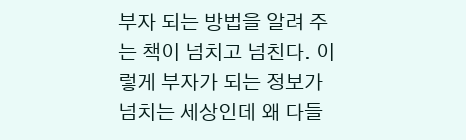부자 되는 방법을 알려 주는 책이 넘치고 넘친다. 이렇게 부자가 되는 정보가 넘치는 세상인데 왜 다들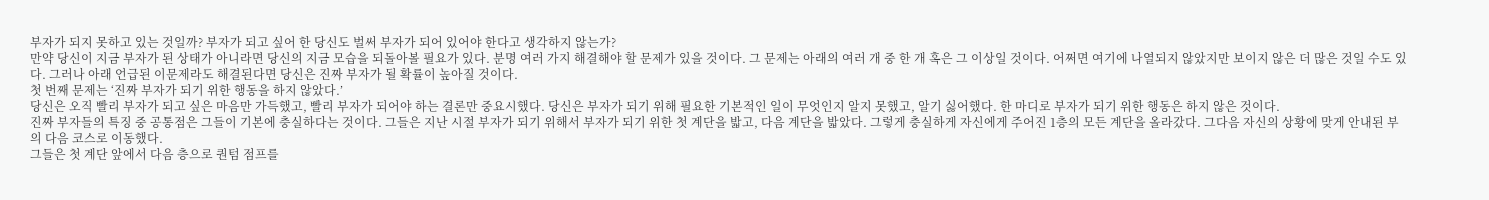부자가 되지 못하고 있는 것일까? 부자가 되고 싶어 한 당신도 벌써 부자가 되어 있어야 한다고 생각하지 않는가?
만약 당신이 지금 부자가 된 상태가 아니라면 당신의 지금 모습을 되돌아볼 필요가 있다. 분명 여러 가지 해결해야 할 문제가 있을 것이다. 그 문제는 아래의 여러 개 중 한 개 혹은 그 이상일 것이다. 어쩌면 여기에 나열되지 않았지만 보이지 않은 더 많은 것일 수도 있다. 그러나 아래 언급된 이문제라도 해결된다면 당신은 진짜 부자가 될 확률이 높아질 것이다.
첫 번째 문제는 ‘진짜 부자가 되기 위한 행동을 하지 않았다.’
당신은 오직 빨리 부자가 되고 싶은 마음만 가득했고, 빨리 부자가 되어야 하는 결론만 중요시했다. 당신은 부자가 되기 위해 필요한 기본적인 일이 무엇인지 알지 못했고, 알기 싫어했다. 한 마디로 부자가 되기 위한 행동은 하지 않은 것이다.
진짜 부자들의 특징 중 공통점은 그들이 기본에 충실하다는 것이다. 그들은 지난 시절 부자가 되기 위해서 부자가 되기 위한 첫 계단을 밟고, 다음 계단을 밟았다. 그렇게 충실하게 자신에게 주어진 1층의 모든 계단을 올라갔다. 그다음 자신의 상황에 맞게 안내된 부의 다음 코스로 이동했다.
그들은 첫 계단 앞에서 다음 층으로 퀀텀 점프를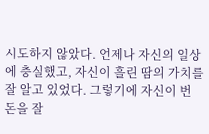시도하지 않았다. 언제나 자신의 일상에 충실했고, 자신이 흘린 땀의 가치를 잘 알고 있었다. 그렇기에 자신이 번 돈을 잘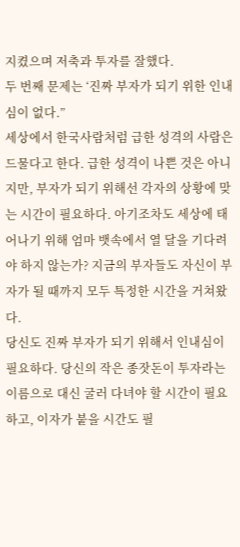지켰으며 저축과 투자를 잘했다.
두 번째 문제는 ‘진짜 부자가 되기 위한 인내심이 없다.”
세상에서 한국사람처럼 급한 성격의 사람은 드물다고 한다. 급한 성격이 나쁜 것은 아니지만, 부자가 되기 위해선 각자의 상황에 맞는 시간이 필요하다. 아기조차도 세상에 태어나기 위해 엄마 뱃속에서 열 달을 기다려야 하지 않는가? 지금의 부자들도 자신이 부자가 될 때까지 모두 특정한 시간을 거쳐왔다.
당신도 진짜 부자가 되기 위해서 인내심이 필요하다. 당신의 작은 종잣돈이 투자라는 이름으로 대신 굴러 다녀야 할 시간이 필요하고, 이자가 붙을 시간도 필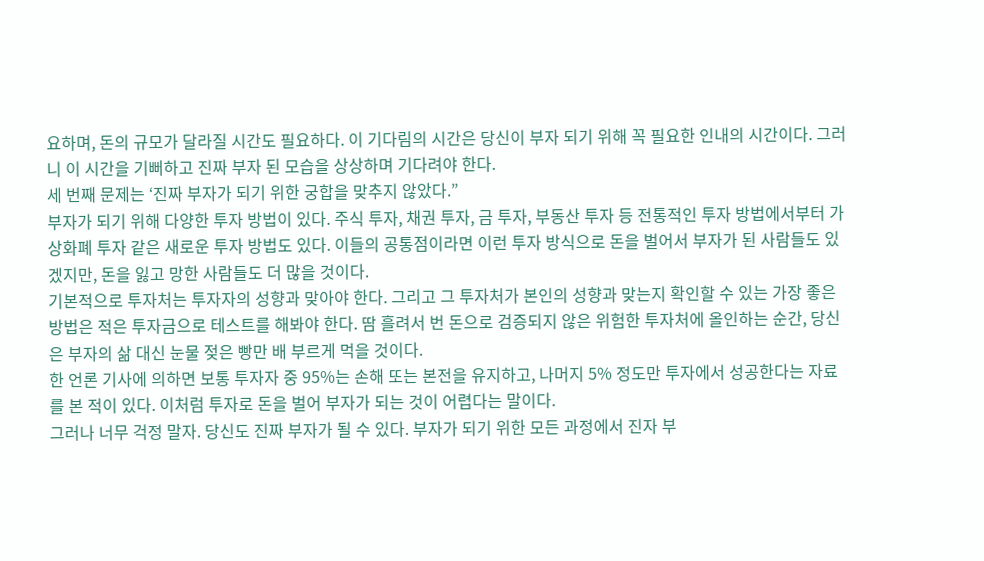요하며, 돈의 규모가 달라질 시간도 필요하다. 이 기다림의 시간은 당신이 부자 되기 위해 꼭 필요한 인내의 시간이다. 그러니 이 시간을 기뻐하고 진짜 부자 된 모습을 상상하며 기다려야 한다.
세 번째 문제는 ‘진짜 부자가 되기 위한 궁합을 맞추지 않았다.”
부자가 되기 위해 다양한 투자 방법이 있다. 주식 투자, 채권 투자, 금 투자, 부동산 투자 등 전통적인 투자 방법에서부터 가상화폐 투자 같은 새로운 투자 방법도 있다. 이들의 공통점이라면 이런 투자 방식으로 돈을 벌어서 부자가 된 사람들도 있겠지만, 돈을 잃고 망한 사람들도 더 많을 것이다.
기본적으로 투자처는 투자자의 성향과 맞아야 한다. 그리고 그 투자처가 본인의 성향과 맞는지 확인할 수 있는 가장 좋은 방법은 적은 투자금으로 테스트를 해봐야 한다. 땀 흘려서 번 돈으로 검증되지 않은 위험한 투자처에 올인하는 순간, 당신은 부자의 삶 대신 눈물 젖은 빵만 배 부르게 먹을 것이다.
한 언론 기사에 의하면 보통 투자자 중 95%는 손해 또는 본전을 유지하고, 나머지 5% 정도만 투자에서 성공한다는 자료를 본 적이 있다. 이처럼 투자로 돈을 벌어 부자가 되는 것이 어렵다는 말이다.
그러나 너무 걱정 말자. 당신도 진짜 부자가 될 수 있다. 부자가 되기 위한 모든 과정에서 진자 부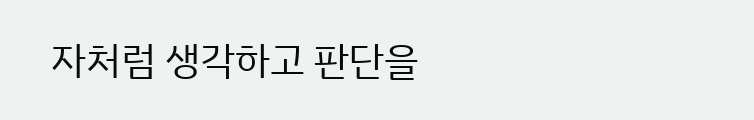자처럼 생각하고 판단을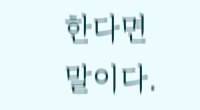한다면 말이다.